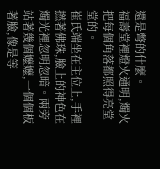還是彆的什麼。
福壽堂裡燈火通明,燭火把每個角落都照得亮堂堂的。
崔氏端坐在主位上,手裡撚著佛珠,臉上的神色在燭光裡忽明忽暗。兩旁站著幾個嬤嬤,一個個板著臉,像是等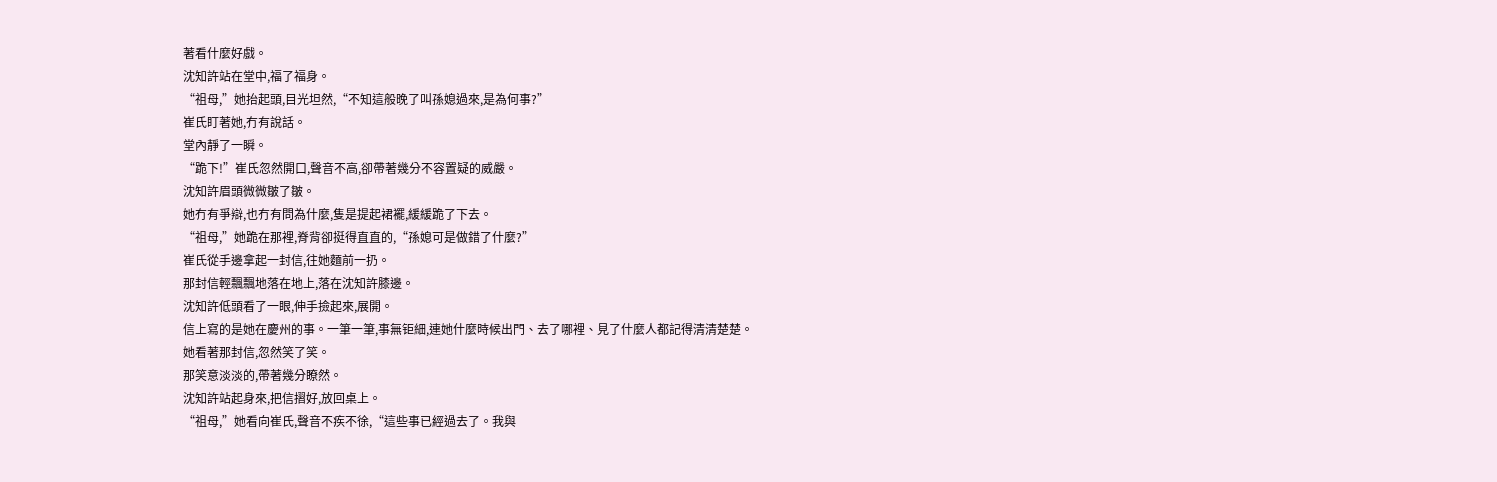著看什麼好戲。
沈知許站在堂中,福了福身。
“祖母,”她抬起頭,目光坦然,“不知這般晚了叫孫媳過來,是為何事?”
崔氏盯著她,冇有說話。
堂內靜了一瞬。
“跪下!”崔氏忽然開口,聲音不高,卻帶著幾分不容置疑的威嚴。
沈知許眉頭微微皺了皺。
她冇有爭辯,也冇有問為什麼,隻是提起裙襬,緩緩跪了下去。
“祖母,”她跪在那裡,脊背卻挺得直直的,“孫媳可是做錯了什麼?”
崔氏從手邊拿起一封信,往她麵前一扔。
那封信輕飄飄地落在地上,落在沈知許膝邊。
沈知許低頭看了一眼,伸手撿起來,展開。
信上寫的是她在慶州的事。一筆一筆,事無钜細,連她什麼時候出門、去了哪裡、見了什麼人都記得清清楚楚。
她看著那封信,忽然笑了笑。
那笑意淡淡的,帶著幾分瞭然。
沈知許站起身來,把信摺好,放回桌上。
“祖母,”她看向崔氏,聲音不疾不徐,“這些事已經過去了。我與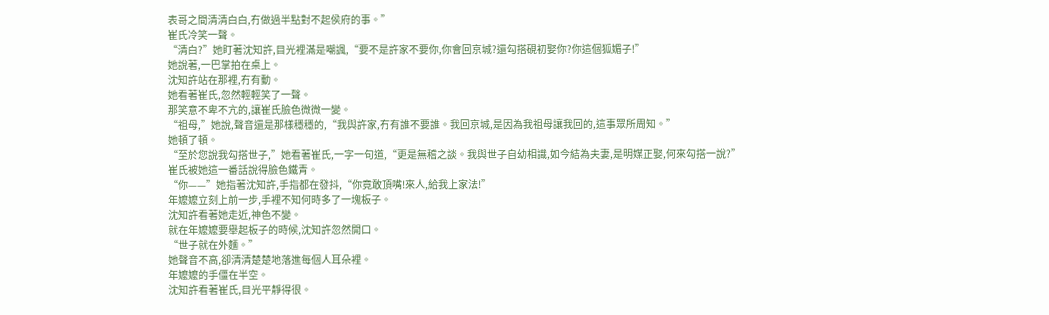表哥之間清清白白,冇做過半點對不起侯府的事。”
崔氏冷笑一聲。
“清白?”她盯著沈知許,目光裡滿是嘲諷,“要不是許家不要你,你會回京城?還勾搭硯初娶你?你這個狐媚子!”
她說著,一巴掌拍在桌上。
沈知許站在那裡,冇有動。
她看著崔氏,忽然輕輕笑了一聲。
那笑意不卑不亢的,讓崔氏臉色微微一變。
“祖母,”她說,聲音還是那樣穩穩的,“我與許家,冇有誰不要誰。我回京城,是因為我祖母讓我回的,這事眾所周知。”
她頓了頓。
“至於您說我勾搭世子,”她看著崔氏,一字一句道,“更是無稽之談。我與世子自幼相識,如今結為夫妻,是明媒正娶,何來勾搭一說?”
崔氏被她這一番話說得臉色鐵青。
“你——”她指著沈知許,手指都在發抖,“你竟敢頂嘴!來人,給我上家法!”
年嬤嬤立刻上前一步,手裡不知何時多了一塊板子。
沈知許看著她走近,神色不變。
就在年嬤嬤要舉起板子的時候,沈知許忽然開口。
“世子就在外麵。”
她聲音不高,卻清清楚楚地落進每個人耳朵裡。
年嬤嬤的手僵在半空。
沈知許看著崔氏,目光平靜得很。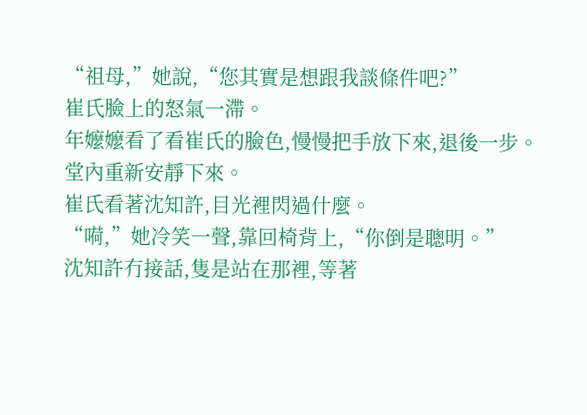“祖母,”她說,“您其實是想跟我談條件吧?”
崔氏臉上的怒氣一滯。
年嬤嬤看了看崔氏的臉色,慢慢把手放下來,退後一步。
堂內重新安靜下來。
崔氏看著沈知許,目光裡閃過什麼。
“嗬,”她冷笑一聲,靠回椅背上,“你倒是聰明。”
沈知許冇接話,隻是站在那裡,等著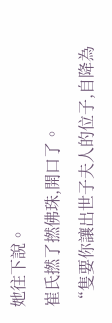她往下說。
崔氏撚了撚佛珠,開口了。
“隻要你讓出世子夫人的位子,自降為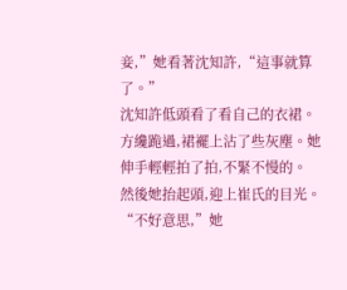妾,”她看著沈知許,“這事就算了。”
沈知許低頭看了看自己的衣裙。
方纔跪過,裙襬上沾了些灰塵。她伸手輕輕拍了拍,不緊不慢的。
然後她抬起頭,迎上崔氏的目光。
“不好意思,”她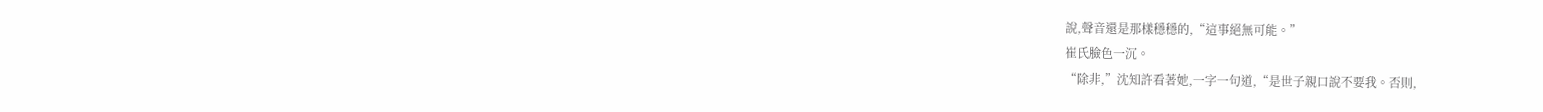說,聲音還是那樣穩穩的,“這事絕無可能。”
崔氏臉色一沉。
“除非,”沈知許看著她,一字一句道,“是世子親口說不要我。否則,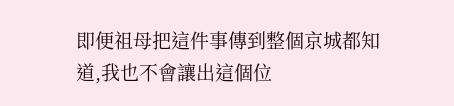即便祖母把這件事傳到整個京城都知道,我也不會讓出這個位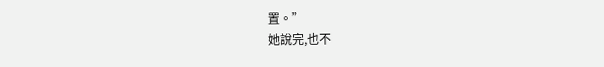置。”
她說完,也不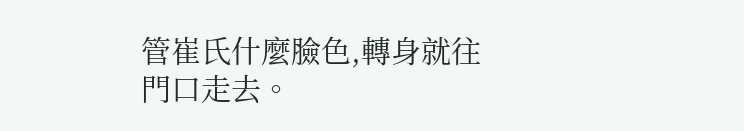管崔氏什麼臉色,轉身就往門口走去。